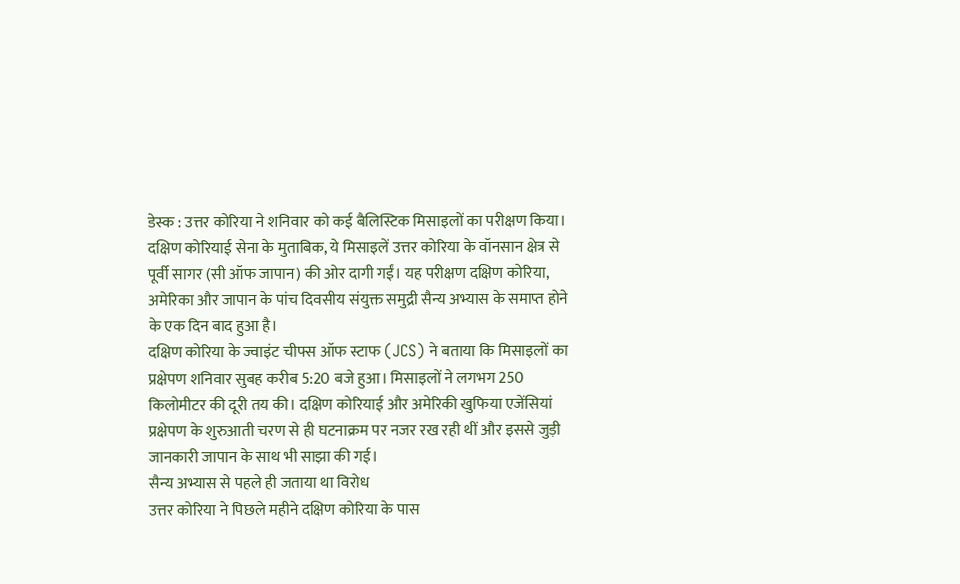डेस्क : उत्तर कोरिया ने शनिवार को कई बैलिस्टिक मिसाइलों का परीक्षण किया। दक्षिण कोरियाई सेना के मुताबिक, ये मिसाइलें उत्तर कोरिया के वॉनसान क्षेत्र से पूर्वी सागर (सी ऑफ जापान) की ओर दागी गईं। यह परीक्षण दक्षिण कोरिया, अमेरिका और जापान के पांच दिवसीय संयुक्त समुद्री सैन्य अभ्यास के समाप्त होने के एक दिन बाद हुआ है।
दक्षिण कोरिया के ज्वाइंट चीफ्स ऑफ स्टाफ (JCS) ने बताया कि मिसाइलों का प्रक्षेपण शनिवार सुबह करीब 5:20 बजे हुआ। मिसाइलों ने लगभग 250 किलोमीटर की दूरी तय की। दक्षिण कोरियाई और अमेरिकी खुफिया एजेंसियां प्रक्षेपण के शुरुआती चरण से ही घटनाक्रम पर नजर रख रही थीं और इससे जुड़ी जानकारी जापान के साथ भी साझा की गई।
सैन्य अभ्यास से पहले ही जताया था विरोध
उत्तर कोरिया ने पिछले महीने दक्षिण कोरिया के पास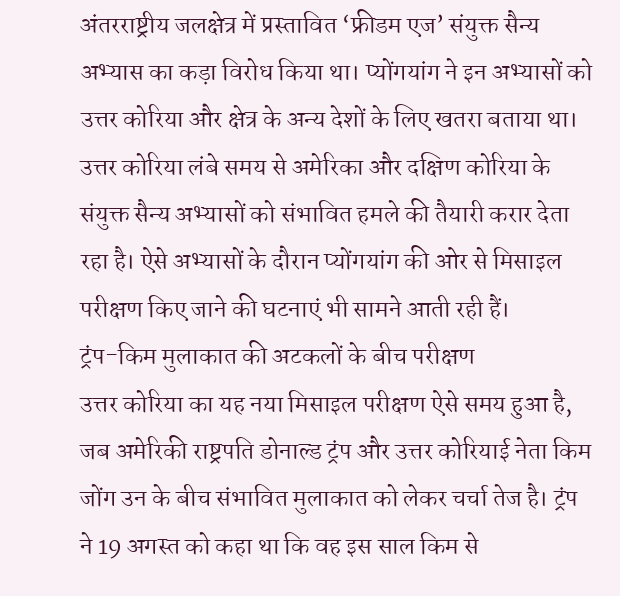अंतरराष्ट्रीय जलक्षेत्र में प्रस्तावित ‘फ्रीडम एज’ संयुक्त सैन्य अभ्यास का कड़ा विरोध किया था। प्योंगयांग ने इन अभ्यासों को उत्तर कोरिया और क्षेत्र के अन्य देशों के लिए खतरा बताया था।
उत्तर कोरिया लंबे समय से अमेरिका और दक्षिण कोरिया के संयुक्त सैन्य अभ्यासों को संभावित हमले की तैयारी करार देता रहा है। ऐसे अभ्यासों के दौरान प्योंगयांग की ओर से मिसाइल परीक्षण किए जाने की घटनाएं भी सामने आती रही हैं।
ट्रंप-किम मुलाकात की अटकलों के बीच परीक्षण
उत्तर कोरिया का यह नया मिसाइल परीक्षण ऐसे समय हुआ है, जब अमेरिकी राष्ट्रपति डोनाल्ड ट्रंप और उत्तर कोरियाई नेता किम जोंग उन के बीच संभावित मुलाकात को लेकर चर्चा तेज है। ट्रंप ने 19 अगस्त को कहा था कि वह इस साल किम से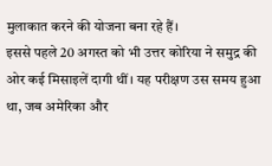मुलाकात करने की योजना बना रहे हैं।
इससे पहले 20 अगस्त को भी उत्तर कोरिया ने समुद्र की ओर कई मिसाइलें दागी थीं। यह परीक्षण उस समय हुआ था, जब अमेरिका और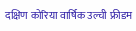दक्षिण कोरिया वार्षिक उल्ची फ्रीडम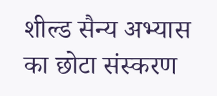शील्ड सैन्य अभ्यास का छोटा संस्करण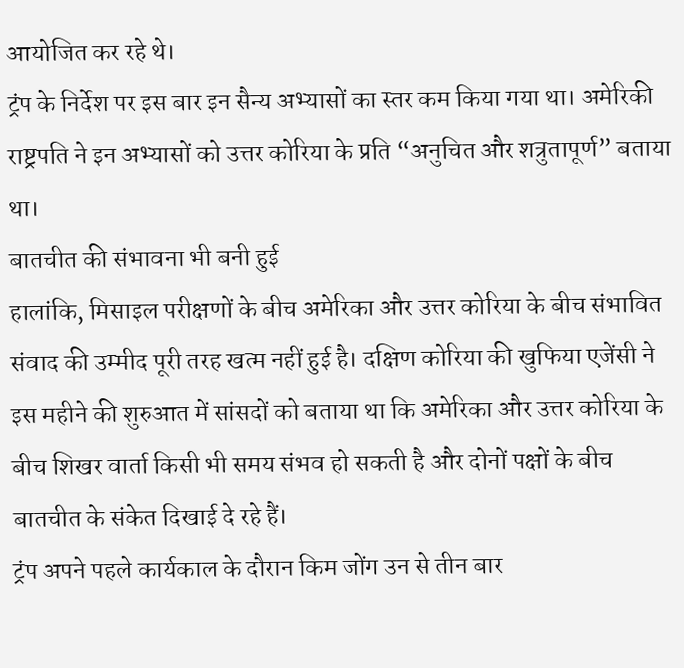आयोजित कर रहे थे।
ट्रंप के निर्देश पर इस बार इन सैन्य अभ्यासों का स्तर कम किया गया था। अमेरिकी राष्ट्रपति ने इन अभ्यासों को उत्तर कोरिया के प्रति “अनुचित और शत्रुतापूर्ण” बताया था।
बातचीत की संभावना भी बनी हुई
हालांकि, मिसाइल परीक्षणों के बीच अमेरिका और उत्तर कोरिया के बीच संभावित संवाद की उम्मीद पूरी तरह खत्म नहीं हुई है। दक्षिण कोरिया की खुफिया एजेंसी ने इस महीने की शुरुआत में सांसदों को बताया था कि अमेरिका और उत्तर कोरिया के बीच शिखर वार्ता किसी भी समय संभव हो सकती है और दोनों पक्षों के बीच बातचीत के संकेत दिखाई दे रहे हैं।
ट्रंप अपने पहले कार्यकाल के दौरान किम जोंग उन से तीन बार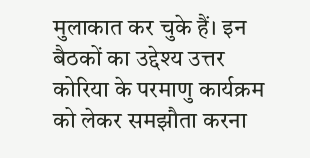मुलाकात कर चुके हैं। इन बैठकों का उद्देश्य उत्तर कोरिया के परमाणु कार्यक्रम को लेकर समझौता करना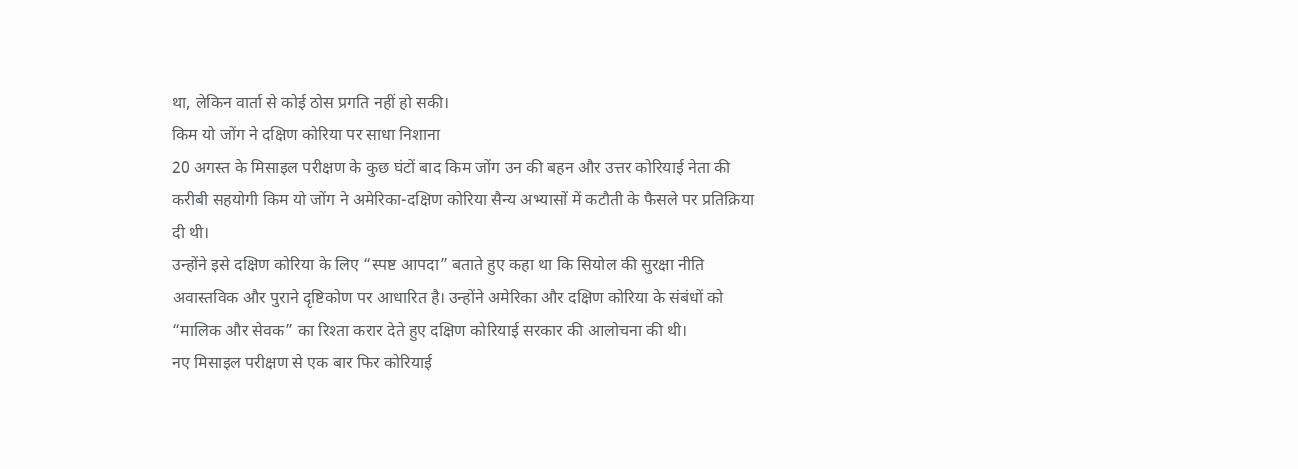था, लेकिन वार्ता से कोई ठोस प्रगति नहीं हो सकी।
किम यो जोंग ने दक्षिण कोरिया पर साधा निशाना
20 अगस्त के मिसाइल परीक्षण के कुछ घंटों बाद किम जोंग उन की बहन और उत्तर कोरियाई नेता की करीबी सहयोगी किम यो जोंग ने अमेरिका-दक्षिण कोरिया सैन्य अभ्यासों में कटौती के फैसले पर प्रतिक्रिया दी थी।
उन्होंने इसे दक्षिण कोरिया के लिए “स्पष्ट आपदा” बताते हुए कहा था कि सियोल की सुरक्षा नीति अवास्तविक और पुराने दृष्टिकोण पर आधारित है। उन्होंने अमेरिका और दक्षिण कोरिया के संबंधों को “मालिक और सेवक” का रिश्ता करार देते हुए दक्षिण कोरियाई सरकार की आलोचना की थी।
नए मिसाइल परीक्षण से एक बार फिर कोरियाई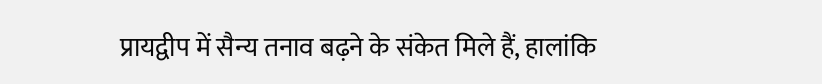प्रायद्वीप में सैन्य तनाव बढ़ने के संकेत मिले हैं, हालांकि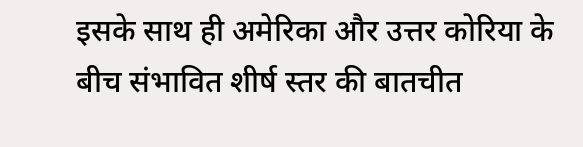इसके साथ ही अमेरिका और उत्तर कोरिया के बीच संभावित शीर्ष स्तर की बातचीत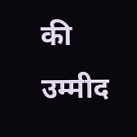की उम्मीद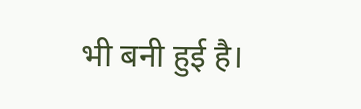भी बनी हुई है।